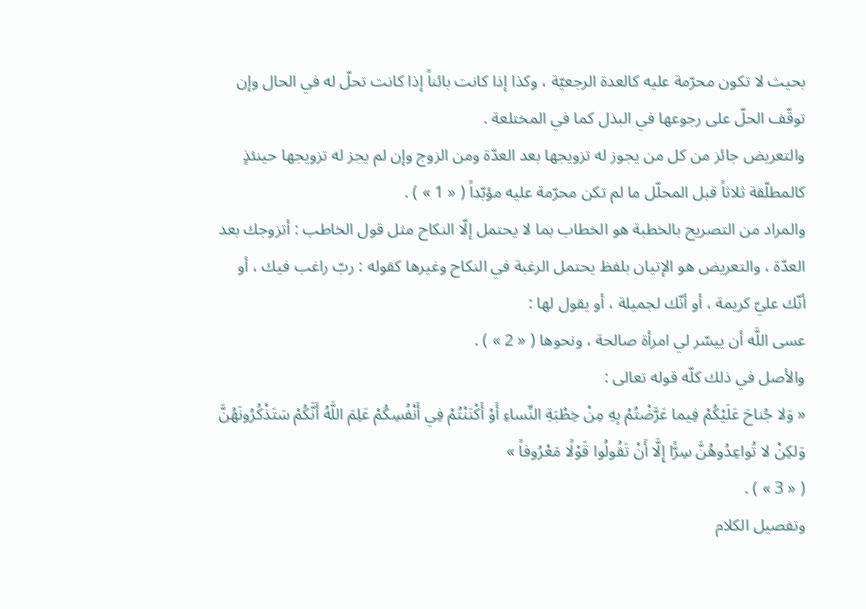بحيث لا تكون محرّمة عليه كالعدة الرجعيّة ، وكذا إذا كانت بائناً إذا كانت تحلّ له في الحال وإن توقّف الحلّ على رجوعها في البذل كما في المختلعة .
والتعريض جائز من كل من يجوز له تزويجها بعد العدّة ومن الزوج وإن لم يجز له تزويجها حينئذٍ كالمطلّقة ثلاثاً قبل المحلّل ما لم تكن محرّمة عليه مؤبّداً ( « 1 » ) .
والمراد من التصريح بالخطبة هو الخطاب بما لا يحتمل إلّا النكاح مثل قول الخاطب : أتزوجك بعد العدّة ، والتعريض هو الإتيان بلفظ يحتمل الرغبة في النكاح وغيرها كقوله : ربّ راغب فيك ، أو أنّك عليّ كريمة ، أو أنّك لجميلة ، أو يقول لها :
عسى اللَّه أن ييسّر لي امرأة صالحة ، ونحوها ( « 2 » ) .
والأصل في ذلك كلّه قوله تعالى :
« وَلا جُناحَ عَلَيْكُمْ فِيما عَرَّضْتُمْ بِهِ مِنْ خِطْبَةِ النِّساءِ أَوْ أَكْنَنْتُمْ فِي أَنْفُسِكُمْ عَلِمَ اللَّهُ أَنَّكُمْ سَتَذْكُرُونَهُنَّ وَلكِنْ لا تُواعِدُوهُنَّ سِرًّا إِلَّا أَنْ تَقُولُوا قَوْلًا مَعْرُوفاً »
( « 3 » ) .
وتفصيل الكلام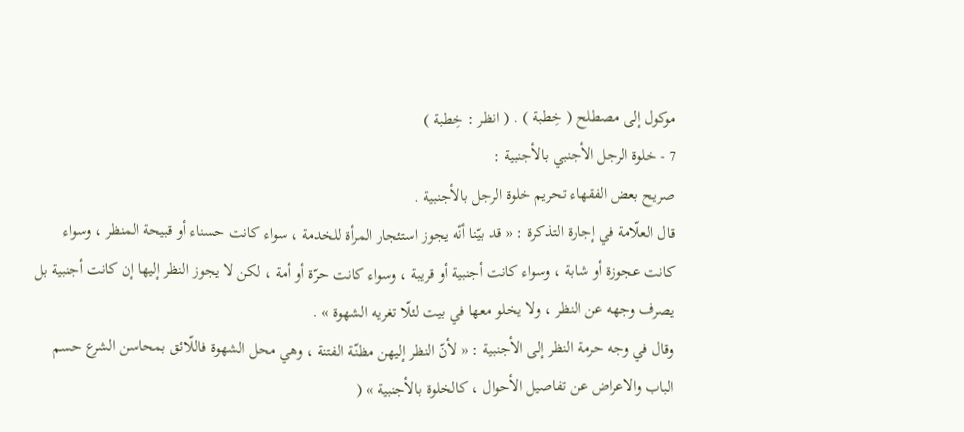موكول إلى مصطلح ( خِطبة ) . ( انظر : خِطبة )
7 - خلوة الرجل الأجنبي بالأجنبية :
صريح بعض الفقهاء تحريم خلوة الرجل بالأجنبية .
قال العلّامة في إجارة التذكرة : « قد بيّنا أنّه يجوز استئجار المرأة للخدمة ، سواء كانت حسناء أو قبيحة المنظر ، وسواء كانت عجوزة أو شابة ، وسواء كانت أجنبية أو قريبة ، وسواء كانت حرّة أو أمة ، لكن لا يجوز النظر إليها إن كانت أجنبية بل يصرف وجهه عن النظر ، ولا يخلو معها في بيت لئلّا تغريه الشهوة » .
وقال في وجه حرمة النظر إلى الأجنبية : « لأنّ النظر إليهن مظنّة الفتنة ، وهي محل الشهوة فاللّائق بمحاسن الشرع حسم الباب والاعراض عن تفاصيل الأحوال ، كالخلوة بالأجنبية » (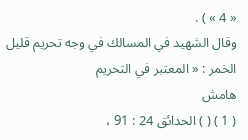« 4 » ) .
وقال الشهيد في المسالك في وجه تحريم قليل الخمر : « المعتبر في التحريم
هامش
( 1 ) ( ) الحدائق 24 : 91 ،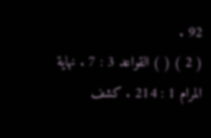92 .
( 2 ) ( ) القواعد 3 : 7 . نهاية المرام 1 : 214 . كشف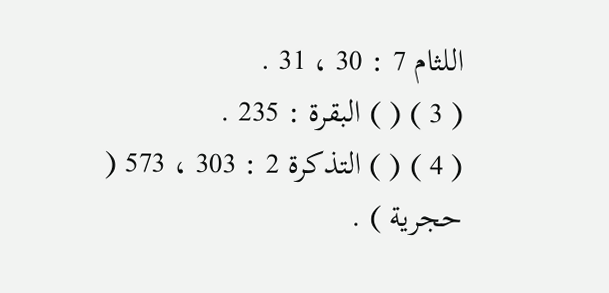اللثام 7 : 30 ، 31 .
( 3 ) ( ) البقرة : 235 .
( 4 ) ( ) التذكرة 2 : 303 ، 573 ( حجرية ) .